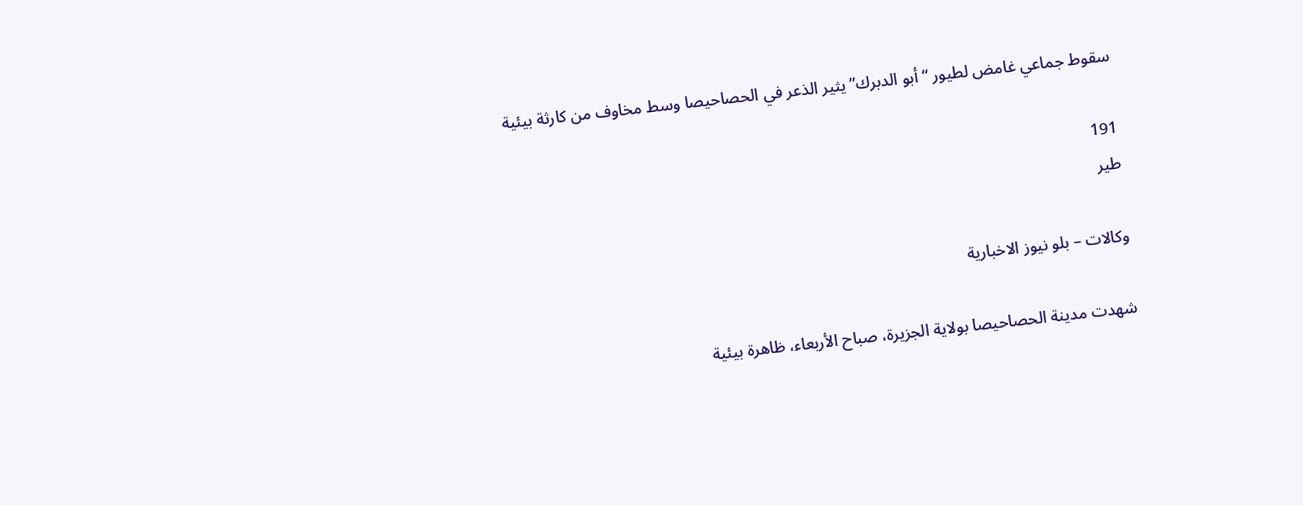سقوط جماعي غامض لطيور “أبو الدبرك” يثير الذعر في الحصاحيصا وسط مخاوف من كارثة بيئية

191
طير

وكالات – بلو نيوز الاخبارية

شهدت مدينة الحصاحيصا بولاية الجزيرة، صباح الأربعاء، ظاهرة بيئية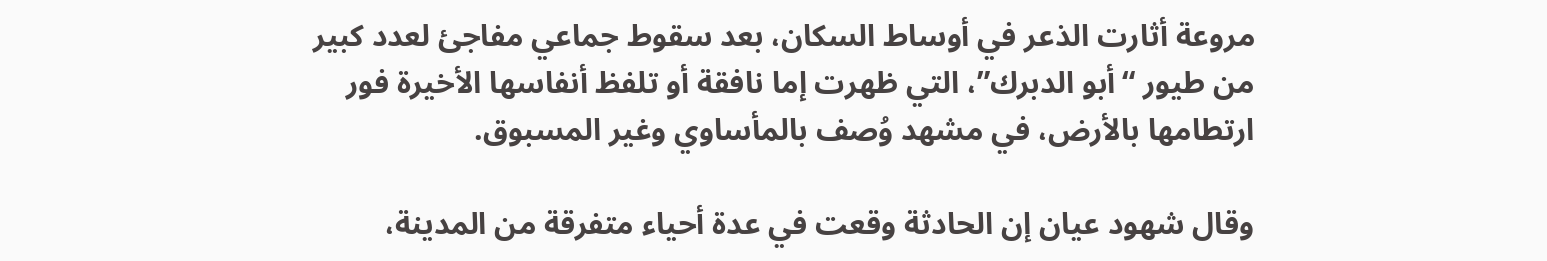مروعة أثارت الذعر في أوساط السكان، بعد سقوط جماعي مفاجئ لعدد كبير من طيور “أبو الدبرك”، التي ظهرت إما نافقة أو تلفظ أنفاسها الأخيرة فور ارتطامها بالأرض، في مشهد وُصف بالمأساوي وغير المسبوق.

وقال شهود عيان إن الحادثة وقعت في عدة أحياء متفرقة من المدينة،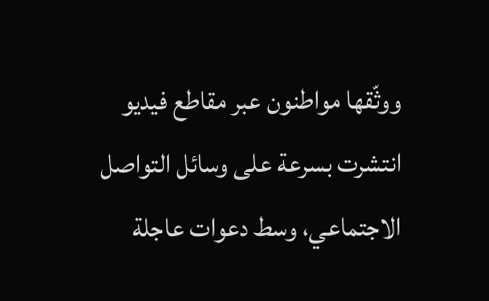ووثّقها مواطنون عبر مقاطع فيديو انتشرت بسرعة على وسائل التواصل الاجتماعي، وسط دعوات عاجلة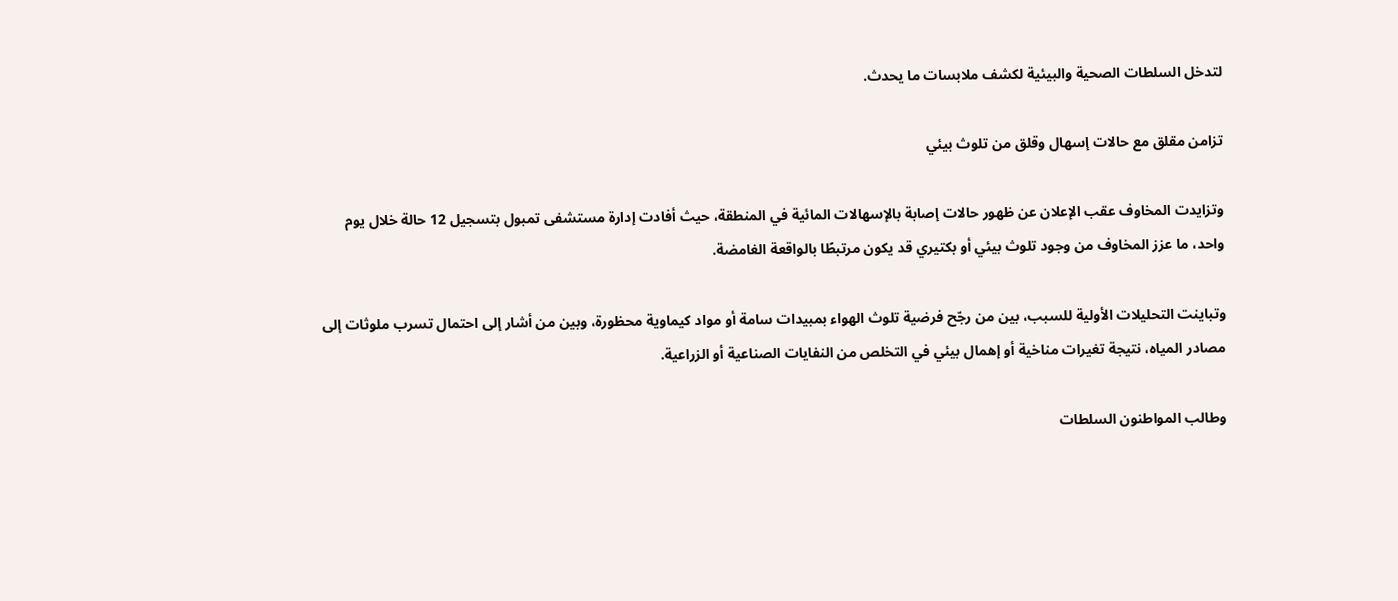لتدخل السلطات الصحية والبيئية لكشف ملابسات ما يحدث.

تزامن مقلق مع حالات إسهال وقلق من تلوث بيئي

وتزايدت المخاوف عقب الإعلان عن ظهور حالات إصابة بالإسهالات المائية في المنطقة، حيث أفادت إدارة مستشفى تمبول بتسجيل 12 حالة خلال يوم واحد، ما عزز المخاوف من وجود تلوث بيئي أو بكتيري قد يكون مرتبطًا بالواقعة الغامضة.

وتباينت التحليلات الأولية للسبب، بين من رجّح فرضية تلوث الهواء بمبيدات سامة أو مواد كيماوية محظورة، وبين من أشار إلى احتمال تسرب ملوثات إلى مصادر المياه، نتيجة تغيرات مناخية أو إهمال بيئي في التخلص من النفايات الصناعية أو الزراعية.

وطالب المواطنون السلطات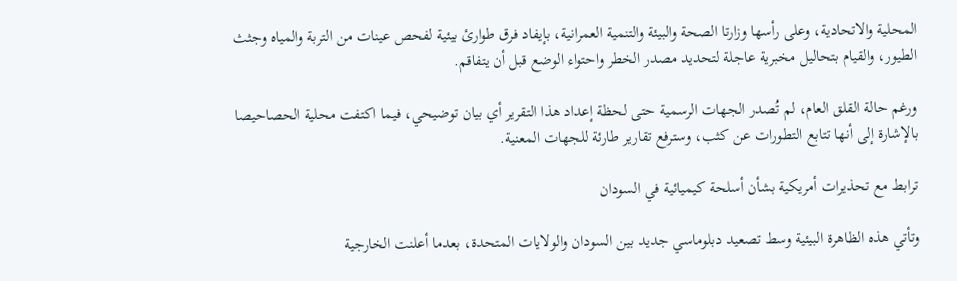المحلية والاتحادية، وعلى رأسها وزارتا الصحة والبيئة والتنمية العمرانية، بإيفاد فرق طوارئ بيئية لفحص عينات من التربة والمياه وجثث الطيور، والقيام بتحاليل مخبرية عاجلة لتحديد مصدر الخطر واحتواء الوضع قبل أن يتفاقم.

ورغم حالة القلق العام، لم تُصدر الجهات الرسمية حتى لحظة إعداد هذا التقرير أي بيان توضيحي، فيما اكتفت محلية الحصاحيصا بالإشارة إلى أنها تتابع التطورات عن كثب، وسترفع تقارير طارئة للجهات المعنية.

ترابط مع تحذيرات أمريكية بشأن أسلحة كيميائية في السودان

وتأتي هذه الظاهرة البيئية وسط تصعيد دبلوماسي جديد بين السودان والولايات المتحدة، بعدما أعلنت الخارجية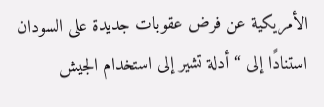الأمريكية عن فرض عقوبات جديدة على السودان استنادًا إلى “أدلة تشير إلى استخدام الجيش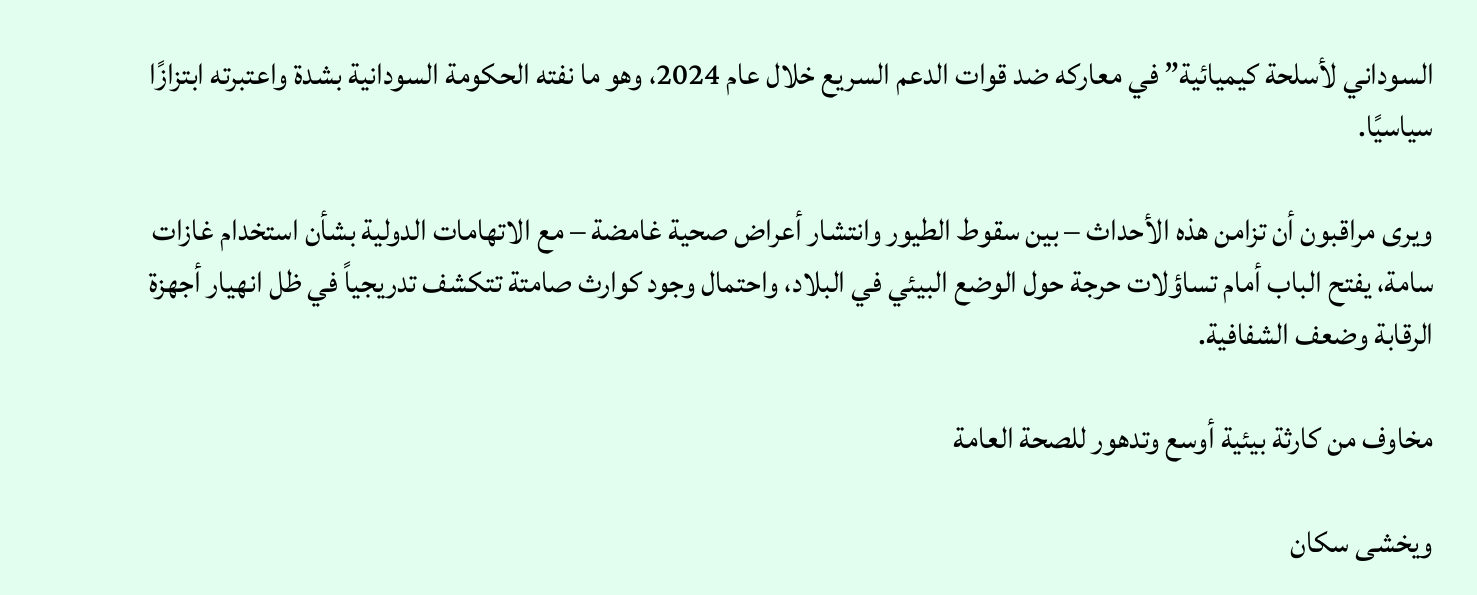السوداني لأسلحة كيميائية” في معاركه ضد قوات الدعم السريع خلال عام 2024، وهو ما نفته الحكومة السودانية بشدة واعتبرته ابتزازًا سياسيًا.

ويرى مراقبون أن تزامن هذه الأحداث – بين سقوط الطيور وانتشار أعراض صحية غامضة – مع الاتهامات الدولية بشأن استخدام غازات سامة، يفتح الباب أمام تساؤلات حرجة حول الوضع البيئي في البلاد، واحتمال وجود كوارث صامتة تتكشف تدريجياً في ظل انهيار أجهزة الرقابة وضعف الشفافية.

مخاوف من كارثة بيئية أوسع وتدهور للصحة العامة

ويخشى سكان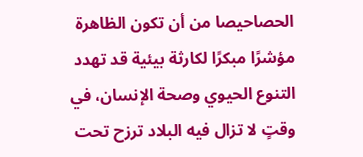الحصاحيصا من أن تكون الظاهرة مؤشرًا مبكرًا لكارثة بيئية قد تهدد التنوع الحيوي وصحة الإنسان، في وقتٍ لا تزال فيه البلاد ترزح تحت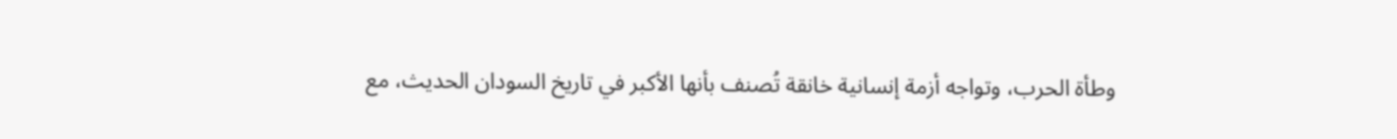وطأة الحرب، وتواجه أزمة إنسانية خانقة تُصنف بأنها الأكبر في تاريخ السودان الحديث، مع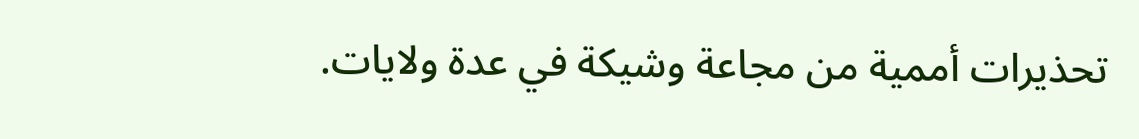تحذيرات أممية من مجاعة وشيكة في عدة ولايات.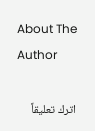About The Author

اترك تعليقاً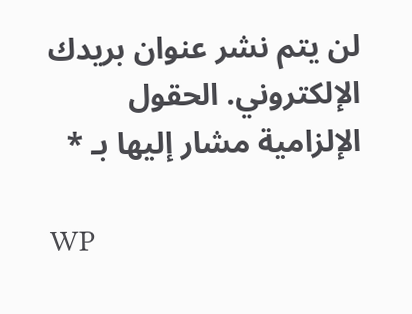لن يتم نشر عنوان بريدك الإلكتروني. الحقول الإلزامية مشار إليها بـ *

WP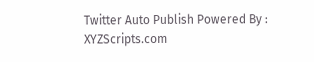Twitter Auto Publish Powered By : XYZScripts.com